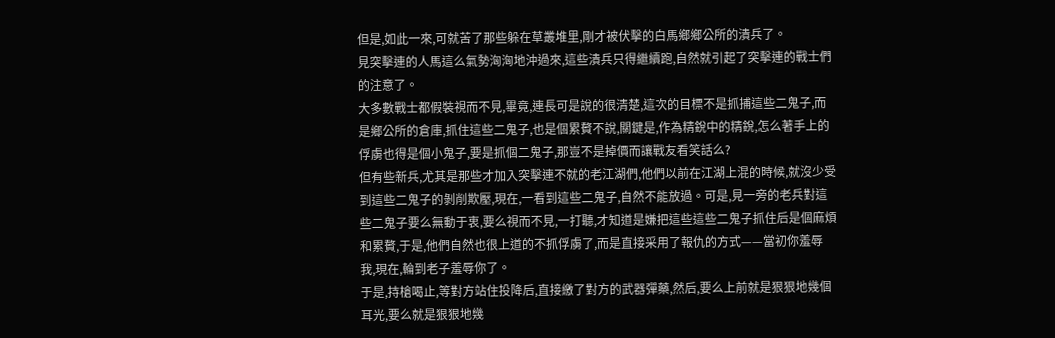但是,如此一來,可就苦了那些躲在草叢堆里,剛才被伏擊的白馬鄉鄉公所的潰兵了。
見突擊連的人馬這么氣勢洶洶地沖過來,這些潰兵只得繼續跑,自然就引起了突擊連的戰士們的注意了。
大多數戰士都假裝視而不見,畢竟,連長可是說的很清楚,這次的目標不是抓捕這些二鬼子,而是鄉公所的倉庫,抓住這些二鬼子,也是個累贅不說,關鍵是,作為精銳中的精銳,怎么著手上的俘虜也得是個小鬼子,要是抓個二鬼子,那豈不是掉價而讓戰友看笑話么?
但有些新兵,尤其是那些才加入突擊連不就的老江湖們,他們以前在江湖上混的時候,就沒少受到這些二鬼子的剝削欺壓,現在,一看到這些二鬼子,自然不能放過。可是,見一旁的老兵對這些二鬼子要么無動于衷,要么視而不見,一打聽,才知道是嫌把這些這些二鬼子抓住后是個麻煩和累贅,于是,他們自然也很上道的不抓俘虜了,而是直接采用了報仇的方式——當初你羞辱我,現在,輪到老子羞辱你了。
于是,持槍喝止,等對方站住投降后,直接繳了對方的武器彈藥,然后,要么上前就是狠狠地幾個耳光,要么就是狠狠地幾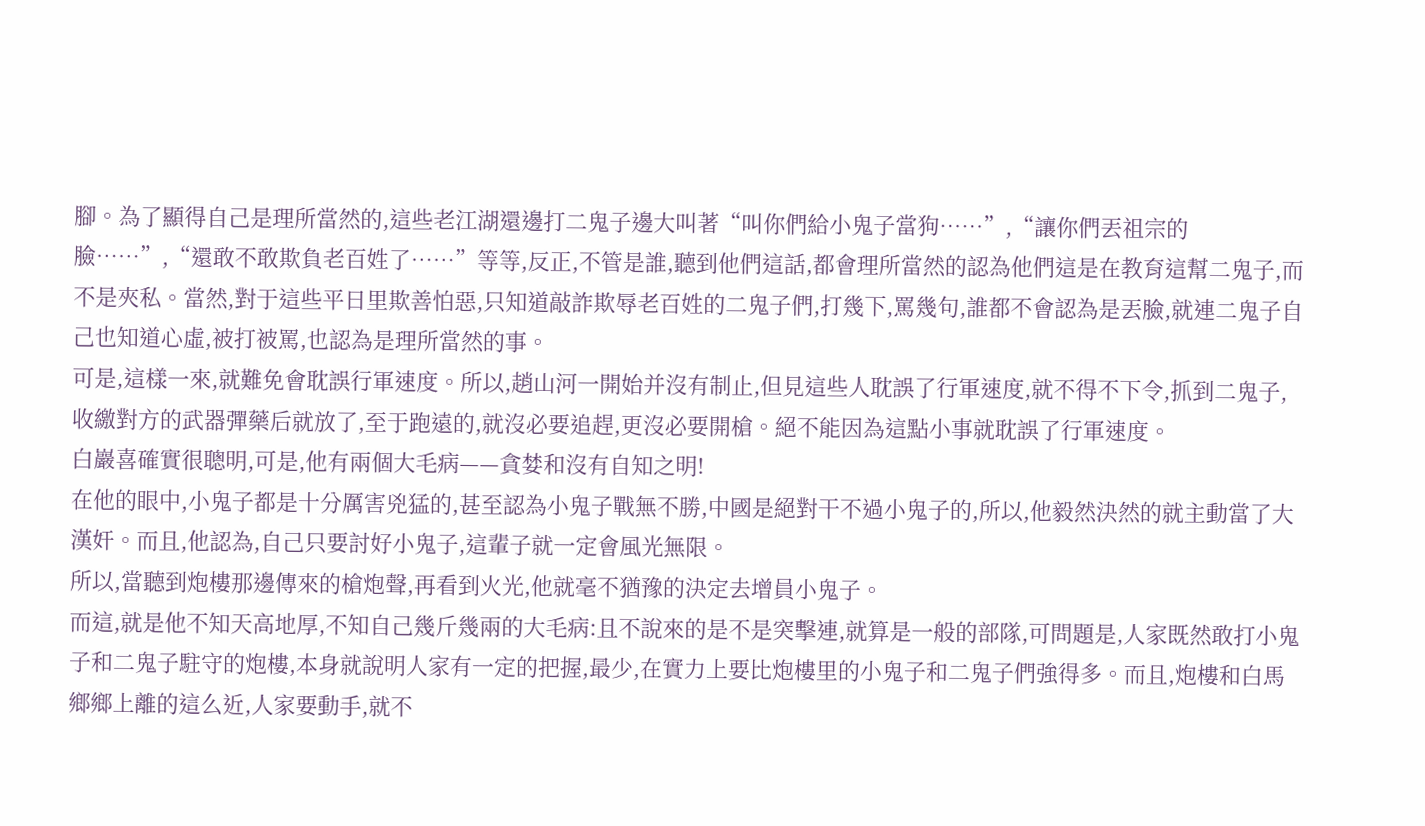腳。為了顯得自己是理所當然的,這些老江湖還邊打二鬼子邊大叫著“叫你們給小鬼子當狗……”,“讓你們丟祖宗的臉……”,“還敢不敢欺負老百姓了……”等等,反正,不管是誰,聽到他們這話,都會理所當然的認為他們這是在教育這幫二鬼子,而不是夾私。當然,對于這些平日里欺善怕惡,只知道敲詐欺辱老百姓的二鬼子們,打幾下,罵幾句,誰都不會認為是丟臉,就連二鬼子自己也知道心虛,被打被罵,也認為是理所當然的事。
可是,這樣一來,就難免會耽誤行軍速度。所以,趙山河一開始并沒有制止,但見這些人耽誤了行軍速度,就不得不下令,抓到二鬼子,收繳對方的武器彈藥后就放了,至于跑遠的,就沒必要追趕,更沒必要開槍。絕不能因為這點小事就耽誤了行軍速度。
白巖喜確實很聰明,可是,他有兩個大毛病——貪婪和沒有自知之明!
在他的眼中,小鬼子都是十分厲害兇猛的,甚至認為小鬼子戰無不勝,中國是絕對干不過小鬼子的,所以,他毅然決然的就主動當了大漢奸。而且,他認為,自己只要討好小鬼子,這輩子就一定會風光無限。
所以,當聽到炮樓那邊傳來的槍炮聲,再看到火光,他就毫不猶豫的決定去增員小鬼子。
而這,就是他不知天高地厚,不知自己幾斤幾兩的大毛病:且不說來的是不是突擊連,就算是一般的部隊,可問題是,人家既然敢打小鬼子和二鬼子駐守的炮樓,本身就說明人家有一定的把握,最少,在實力上要比炮樓里的小鬼子和二鬼子們強得多。而且,炮樓和白馬鄉鄉上離的這么近,人家要動手,就不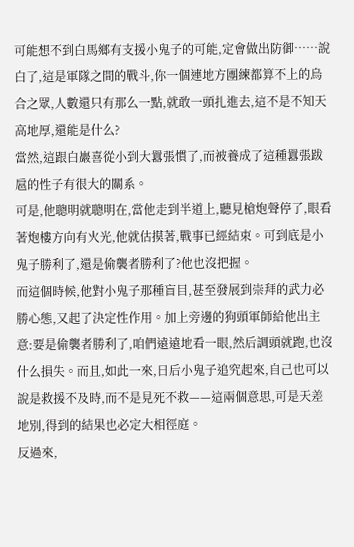可能想不到白馬鄉有支援小鬼子的可能,定會做出防御……說白了,這是軍隊之間的戰斗,你一個連地方團練都算不上的烏合之眾,人數還只有那么一點,就敢一頭扎進去,這不是不知天高地厚,還能是什么?
當然,這跟白巖喜從小到大囂張慣了,而被養成了這種囂張跋扈的性子有很大的關系。
可是,他聰明就聰明在,當他走到半道上,聽見槍炮聲停了,眼看著炮樓方向有火光,他就估摸著,戰事已經結束。可到底是小鬼子勝利了,還是偷襲者勝利了?他也沒把握。
而這個時候,他對小鬼子那種盲目,甚至發展到崇拜的武力必勝心態,又起了決定性作用。加上旁邊的狗頭軍師給他出主意:要是偷襲者勝利了,咱們遠遠地看一眼,然后調頭就跑,也沒什么損失。而且,如此一來,日后小鬼子追究起來,自己也可以說是救援不及時,而不是見死不救——這兩個意思,可是天差地別,得到的結果也必定大相徑庭。
反過來,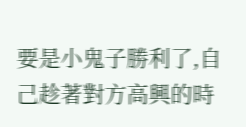要是小鬼子勝利了,自己趁著對方高興的時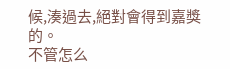候,湊過去,絕對會得到嘉獎的。
不管怎么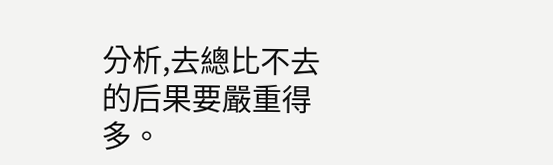分析,去總比不去的后果要嚴重得多。